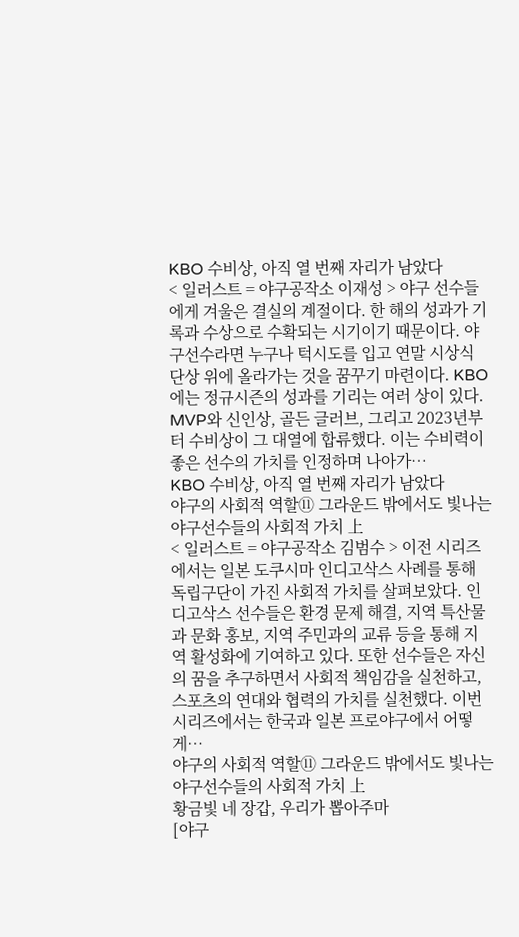KBO 수비상, 아직 열 번째 자리가 남았다
< 일러스트 = 야구공작소 이재성 > 야구 선수들에게 겨울은 결실의 계절이다. 한 해의 성과가 기록과 수상으로 수확되는 시기이기 때문이다. 야구선수라면 누구나 턱시도를 입고 연말 시상식 단상 위에 올라가는 것을 꿈꾸기 마련이다. KBO에는 정규시즌의 성과를 기리는 여러 상이 있다. MVP와 신인상, 골든 글러브, 그리고 2023년부터 수비상이 그 대열에 합류했다. 이는 수비력이 좋은 선수의 가치를 인정하며 나아가…
KBO 수비상, 아직 열 번째 자리가 남았다
야구의 사회적 역할⑪ 그라운드 밖에서도 빛나는 야구선수들의 사회적 가치 上
< 일러스트 = 야구공작소 김범수 > 이전 시리즈에서는 일본 도쿠시마 인디고삭스 사례를 통해 독립구단이 가진 사회적 가치를 살펴보았다. 인디고삭스 선수들은 환경 문제 해결, 지역 특산물과 문화 홍보, 지역 주민과의 교류 등을 통해 지역 활성화에 기여하고 있다. 또한 선수들은 자신의 꿈을 추구하면서 사회적 책임감을 실천하고, 스포츠의 연대와 협력의 가치를 실천했다. 이번 시리즈에서는 한국과 일본 프로야구에서 어떻게…
야구의 사회적 역할⑪ 그라운드 밖에서도 빛나는 야구선수들의 사회적 가치 上
황금빛 네 장갑, 우리가 뽑아주마
[야구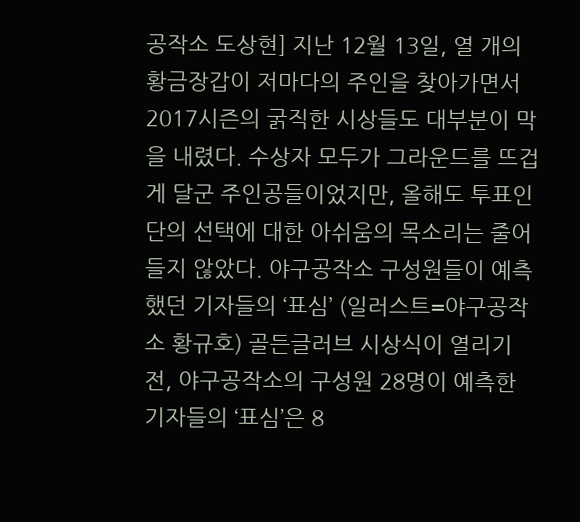공작소 도상현] 지난 12월 13일, 열 개의 황금장갑이 저마다의 주인을 찾아가면서 2017시즌의 굵직한 시상들도 대부분이 막을 내렸다. 수상자 모두가 그라운드를 뜨겁게 달군 주인공들이었지만, 올해도 투표인단의 선택에 대한 아쉬움의 목소리는 줄어들지 않았다. 야구공작소 구성원들이 예측했던 기자들의 ‘표심’ (일러스트=야구공작소 황규호) 골든글러브 시상식이 열리기 전, 야구공작소의 구성원 28명이 예측한 기자들의 ‘표심’은 8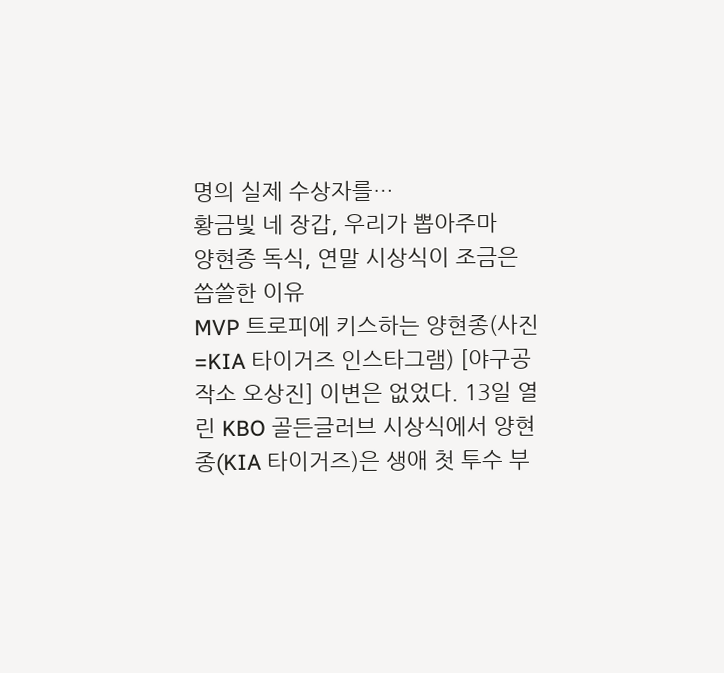명의 실제 수상자를…
황금빛 네 장갑, 우리가 뽑아주마
양현종 독식, 연말 시상식이 조금은 씁쓸한 이유
MVP 트로피에 키스하는 양현종(사진=KIA 타이거즈 인스타그램) [야구공작소 오상진] 이변은 없었다. 13일 열린 KBO 골든글러브 시상식에서 양현종(KIA 타이거즈)은 생애 첫 투수 부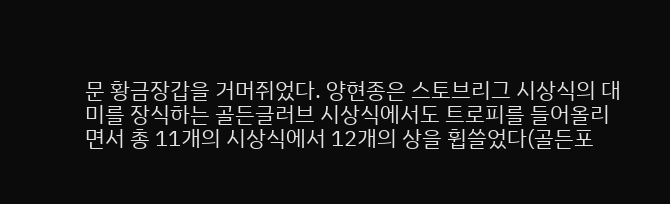문 황금장갑을 거머쥐었다. 양현종은 스토브리그 시상식의 대미를 장식하는 골든글러브 시상식에서도 트로피를 들어올리면서 총 11개의 시상식에서 12개의 상을 휩쓸었다(골든포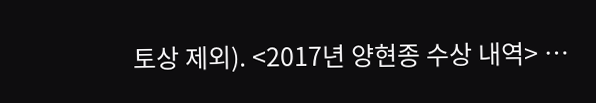토상 제외). <2017년 양현종 수상 내역> …